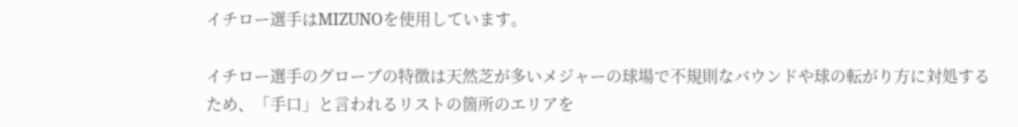イチロー選手はMIZUNOを使用しています。

イチロー選手のグローブの特徴は天然芝が多いメジャーの球場で不規則なバウンドや球の転がり方に対処するため、「手口」と言われるリストの箇所のエリアを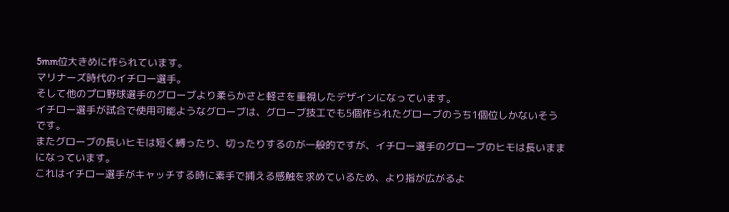5mm位大きめに作られています。
マリナーズ時代のイチロー選手。
そして他のプロ野球選手のグローブより柔らかさと軽さを重視したデザインになっています。
イチロー選手が試合で使用可能ようなグローブは、グローブ技工でも5個作られたグローブのうち1個位しかないそうです。
またグローブの長いヒモは短く縛ったり、切ったりするのが一般的ですが、イチロー選手のグローブのヒモは長いままになっています。
これはイチロー選手がキャッチする時に素手で捕える感触を求めているため、より指が広がるよ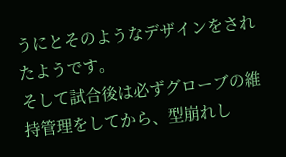うにとそのようなデザインをされたようです。
そして試合後は必ずグローブの維持管理をしてから、型崩れし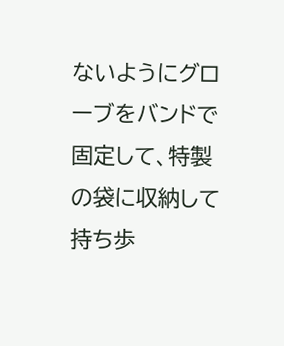ないようにグローブをバンドで固定して、特製の袋に収納して持ち歩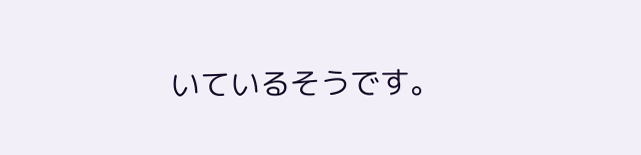いているそうです。